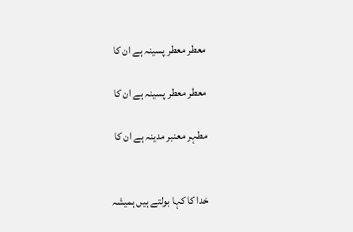معطر معطر پسینہ ہے ان کا

معطر معطر پسینہ ہے ان کا

مطہر معنبر مدینہ ہے ان کا


خدا کا کہا بولتے ہیں ہمیشہ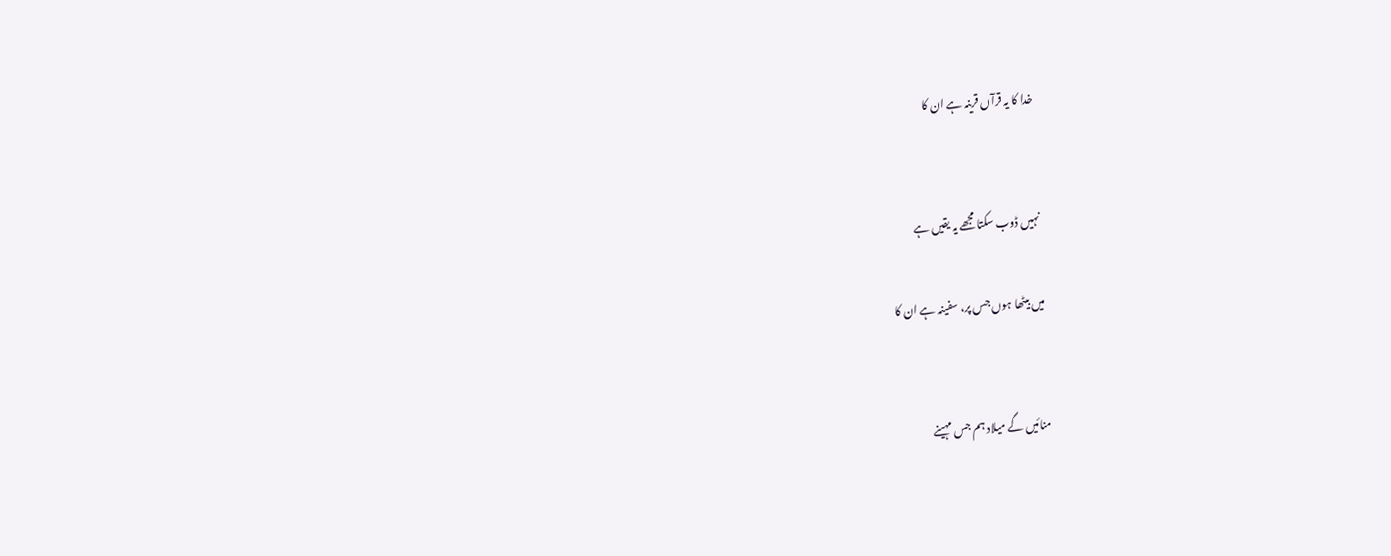خدا کا یہ قرآں قرینہ ہے ان کا


نہیں ڈوب سکتا مجھے یہ یقیں ہے

میں بیٹھا ہوں جس پر، سفینہ ہے ان کا


منائیں گے میلاد ہم جس مہینے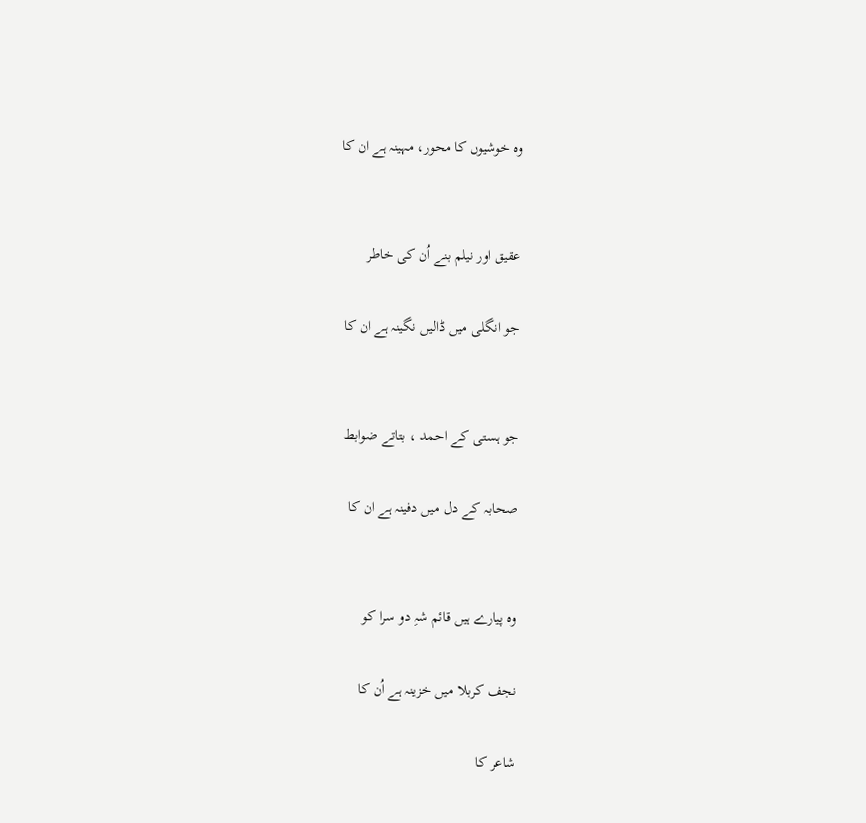وہ خوشیوں کا محور، مہینہ ہے ان کا


عقیق اور نیلم بنے اُن کی خاطر

جو انگلی میں ڈالیں نگینہ ہے ان کا


جو ہستی کے احمد ، بتاتے ضوابط

صحابہ کے دل میں دفینہ ہے ان کا


وہ پیارے ہیں قائم شہِ دو سرا کو

نجف کربلا میں خزینہ ہے اُن کا

شاعر کا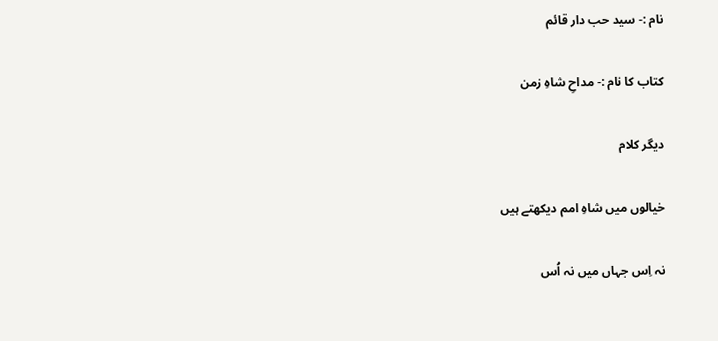نام :- سید حب دار قائم

کتاب کا نام :- مداحِ شاہِ زمن

دیگر کلام

خیالوں میں شاہِ امم دیکھتے ہیں

نہ اِس جہاں میں نہ اُس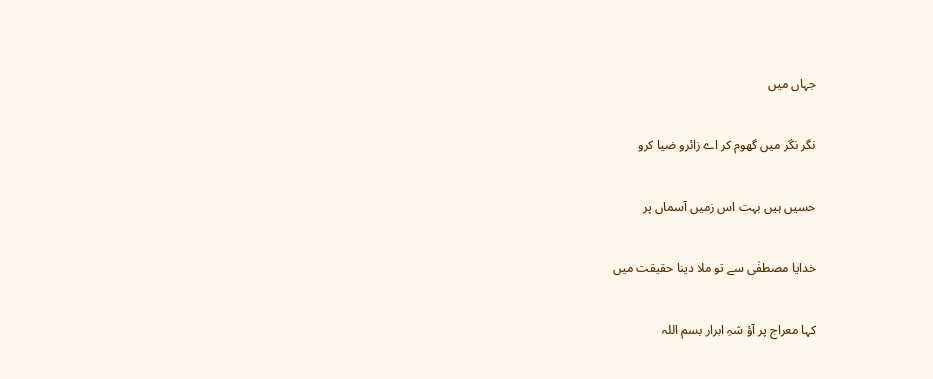جہاں میں

نگر نگر میں گھوم کر اے زائرو ضیا کرو

حسیں ہیں بہت اس زمیں آسماں پر

خدایا مصطفٰی سے تو ملا دینا حقیقت میں

کہا معراج پر آؤ شہِ ابرار بسم اللہ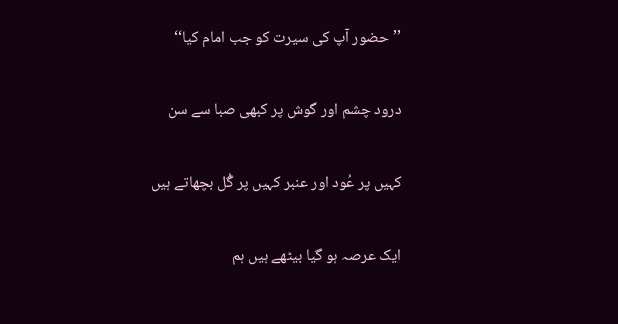’’حضور آپ کی سیرت کو جب امام کیا‘‘

درود چشم اور گوش پر کبھی صبا سے سن

کہیں پر عُود اور عنبر کہیں پر گُل بچھاتے ہیں

ایک عرصہ ہو گیا بیٹھے ہیں ہم